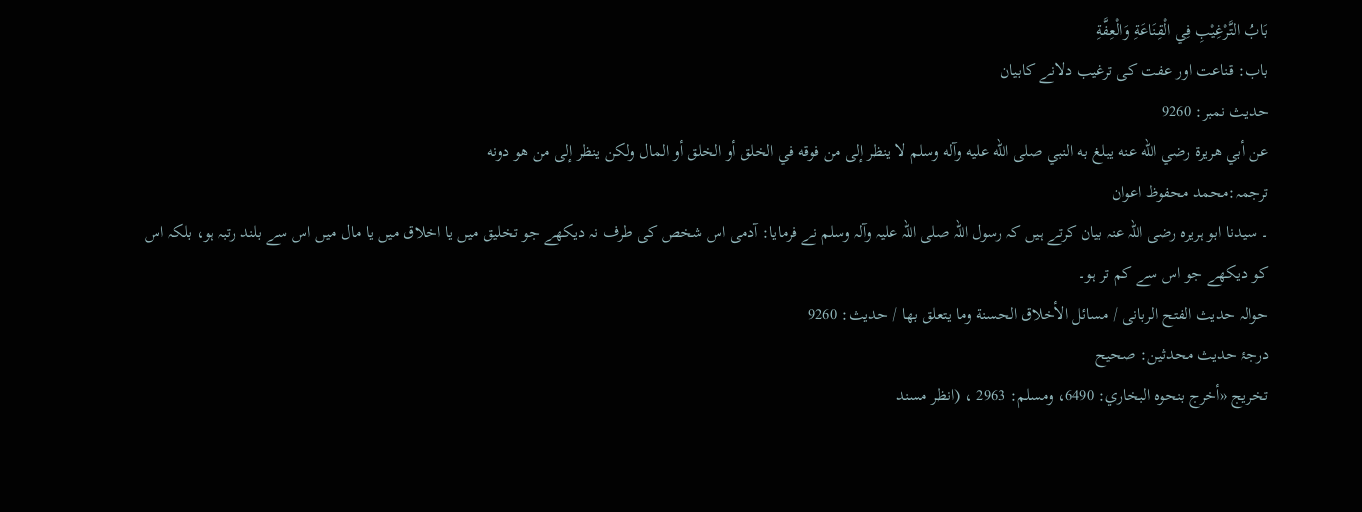بَابُ التَّرْغِيْبِ فِي الْقِنَاعَةِ وَالْعِفَّةِ
باب: قناعت اور عفت کی ترغیب دلانے کابیان
حدیث نمبر: 9260
عن أبي هريرة رضي الله عنه يبلغ به النبي صلى الله عليه وآله وسلم لا ينظر إلى من فوقه في الخلق أو الخلق أو المال ولكن ينظر إلى من هو دونه
ترجمہ:محمد محفوظ اعوان
۔ سیدنا ابو ہریرہ رضی اللہ عنہ بیان کرتے ہیں کہ رسول اللہ صلی اللہ علیہ وآلہ وسلم نے فرمایا: آدمی اس شخص کی طرف نہ دیکھے جو تخلیق میں یا اخلاق میں یا مال میں اس سے بلند رتبہ ہو، بلکہ اس کو دیکھے جو اس سے کم تر ہو۔
حوالہ حدیث الفتح الربانی / مسائل الأخلاق الحسنة وما يتعلق بها / حدیث: 9260
درجۂ حدیث محدثین: صحیح
تخریج «أخرج بنحوه البخاري: 6490، ومسلم: 2963 ، (انظر مسند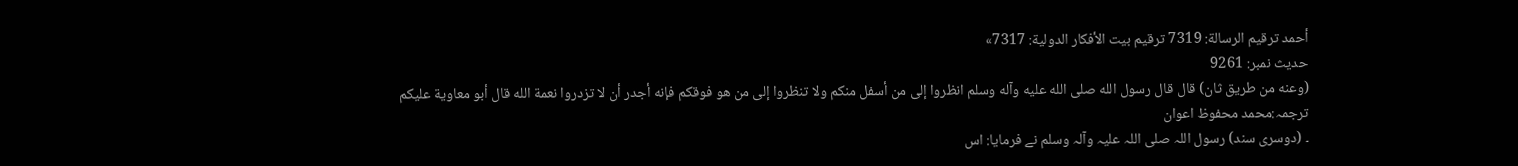أحمد ترقيم الرسالة: 7319 ترقیم بيت الأفكار الدولية: 7317»
حدیث نمبر: 9261
(وعنه من طريق ثان) قال قال رسول الله صلى الله عليه وآله وسلم انظروا إلى من أسفل منكم ولا تنظروا إلى من هو فوقكم فإنه أجدر أن لا تزدروا نعمة الله قال أبو معاوية عليكم
ترجمہ:محمد محفوظ اعوان
۔ (دوسری سند) رسول اللہ صلی اللہ علیہ وآلہ وسلم نے فرمایا: اس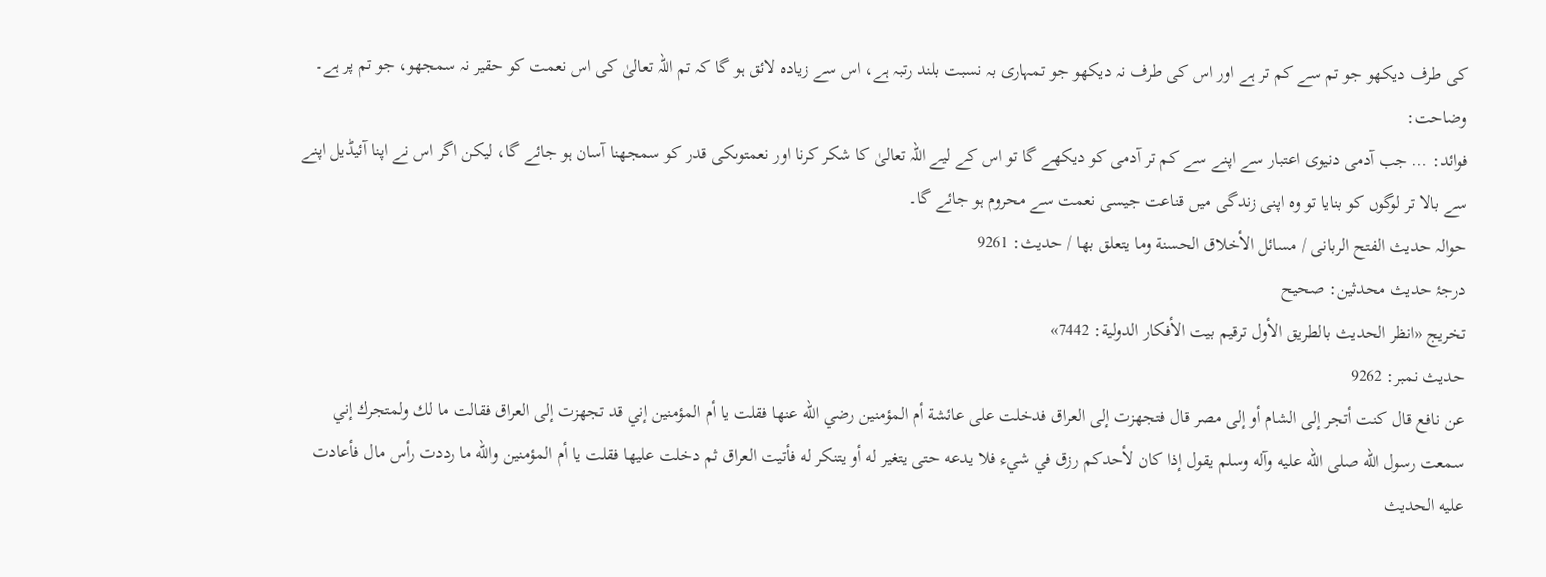کی طرف دیکھو جو تم سے کم تر ہے اور اس کی طرف نہ دیکھو جو تمہاری بہ نسبت بلند رتبہ ہے، اس سے زیادہ لائق ہو گا کہ تم اللہ تعالیٰ کی اس نعمت کو حقیر نہ سمجھو، جو تم پر ہے۔
وضاحت:
فوائد: … جب آدمی دنیوی اعتبار سے اپنے سے کم تر آدمی کو دیکھے گا تو اس کے لیے اللہ تعالیٰ کا شکر کرنا اور نعمتوںکی قدر کو سمجھنا آسان ہو جائے گا، لیکن اگر اس نے اپنا آئیڈیل اپنے سے بالا تر لوگوں کو بنایا تو وہ اپنی زندگی میں قناعت جیسی نعمت سے محروم ہو جائے گا۔
حوالہ حدیث الفتح الربانی / مسائل الأخلاق الحسنة وما يتعلق بها / حدیث: 9261
درجۂ حدیث محدثین: صحیح
تخریج «انظر الحديث بالطريق الأول ترقیم بيت الأفكار الدولية: 7442»
حدیث نمبر: 9262
عن نافع قال كنت أتجر إلى الشام أو إلى مصر قال فتجهزت إلى العراق فدخلت على عائشة أم المؤمنين رضي الله عنها فقلت يا أم المؤمنين إني قد تجهزت إلى العراق فقالت ما لك ولمتجرك إني سمعت رسول الله صلى الله عليه وآله وسلم يقول إذا كان لأحدكم رزق في شيء فلا يدعه حتى يتغير له أو يتنكر له فأتيت العراق ثم دخلت عليها فقلت يا أم المؤمنين والله ما رددت رأس مال فأعادت عليه الحديث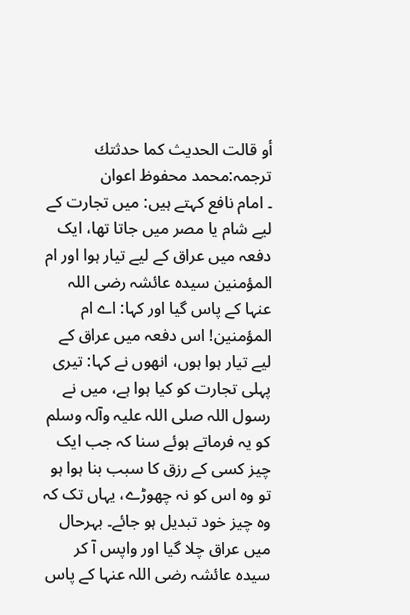أو قالت الحديث كما حدثتك
ترجمہ:محمد محفوظ اعوان
۔ امام نافع کہتے ہیں: میں تجارت کے لیے شام یا مصر میں جاتا تھا، ایک دفعہ میں عراق کے لیے تیار ہوا اور ام المؤمنین سیدہ عائشہ رضی اللہ عنہا کے پاس گیا اور کہا: اے ام المؤمنین! اس دفعہ میں عراق کے لیے تیار ہوا ہوں، انھوں نے کہا: تیری پہلی تجارت کو کیا ہوا ہے، میں نے رسول اللہ صلی اللہ علیہ وآلہ وسلم کو یہ فرماتے ہوئے سنا کہ جب ایک چیز کسی کے رزق کا سبب بنا ہوا ہو تو وہ اس کو نہ چھوڑے، یہاں تک کہ وہ چیز خود تبدیل ہو جائے۔ بہرحال میں عراق چلا گیا اور واپس آ کر سیدہ عائشہ رضی اللہ عنہا کے پاس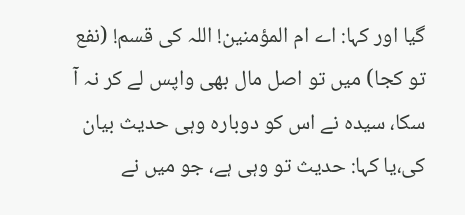گیا اور کہا: اے ام المؤمنین! اللہ کی قسم! (نفع تو کجا) میں تو اصل مال بھی واپس لے کر نہ آ سکا، سیدہ نے اس کو دوبارہ وہی حدیث بیان کی،یا کہا: حدیث تو وہی ہے، جو میں نے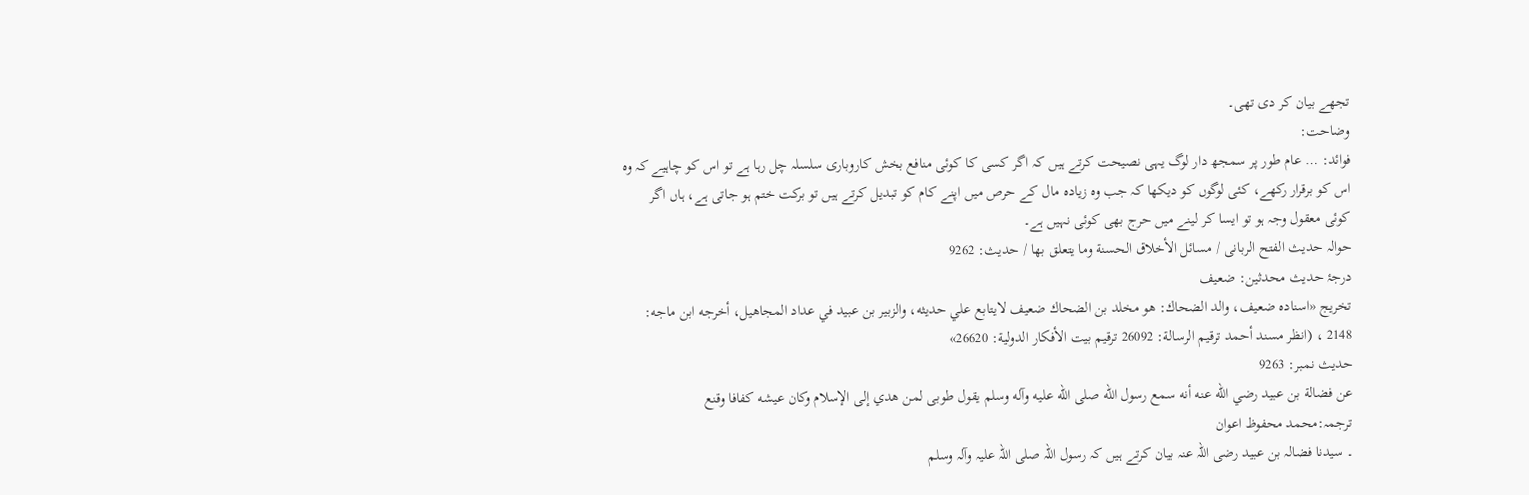تجھے بیان کر دی تھی۔
وضاحت:
فوائد: … عام طور پر سمجھ دار لوگ یہی نصیحت کرتے ہیں کہ اگر کسی کا کوئی منافع بخش کاروباری سلسلہ چل رہا ہے تو اس کو چاہیے کہ وہ اس کو برقرار رکھے، کئی لوگوں کو دیکھا کہ جب وہ زیادہ مال کے حرص میں اپنے کام کو تبدیل کرتے ہیں تو برکت ختم ہو جاتی ہے، ہاں اگر کوئی معقول وجہ ہو تو ایسا کر لینے میں حرج بھی کوئی نہیں ہے۔
حوالہ حدیث الفتح الربانی / مسائل الأخلاق الحسنة وما يتعلق بها / حدیث: 9262
درجۂ حدیث محدثین: ضعیف
تخریج «اسناده ضعيف، والد الضحاك: ھو مخلد بن الضحاك ضعيف لايتابع علي حديثه، والزبير بن عبيد في عداد المجاھيل، أخرجه ابن ماجه: 2148 ، (انظر مسند أحمد ترقيم الرسالة: 26092 ترقیم بيت الأفكار الدولية: 26620»
حدیث نمبر: 9263
عن فضالة بن عبيد رضي الله عنه أنه سمع رسول الله صلى الله عليه وآله وسلم يقول طوبى لمن هدي إلى الإسلام وكان عيشه كفافا وقنع
ترجمہ:محمد محفوظ اعوان
۔ سیدنا فضالہ بن عبید رضی اللہ عنہ بیان کرتے ہیں کہ رسول اللہ صلی اللہ علیہ وآلہ وسلم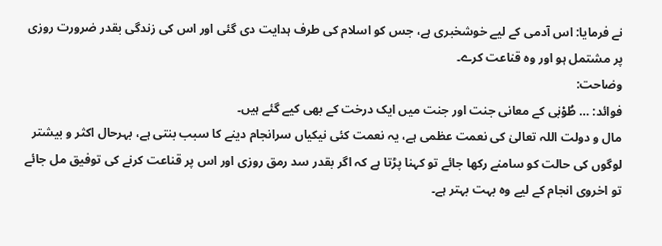نے فرمایا: اس آدمی کے لیے خوشخبری ہے، جس کو اسلام کی طرف ہدایت دی گئی اور اس کی زندگی بقدر ضرورت روزی پر مشتمل ہو اور وہ قناعت کرے۔
وضاحت:
فوائد: … طُوْبٰی کے معانی جنت اور جنت میں ایک درخت کے بھی کیے گئے ہیں۔
مال و دولت اللہ تعالیٰ کی نعمت عظمی ہے، یہ نعمت کئی نیکیاں سرانجام دینے کا سبب بنتی ہے، بہرحال اکثر و بیشتر لوگوں کی حالت کو سامنے رکھا جائے تو کہنا پڑتا ہے کہ اگر بقدر سد رمق روزی اور اس پر قناعت کرنے کی توفیق مل جائے تو اخروی انجام کے لیے وہ بہت بہتر ہے۔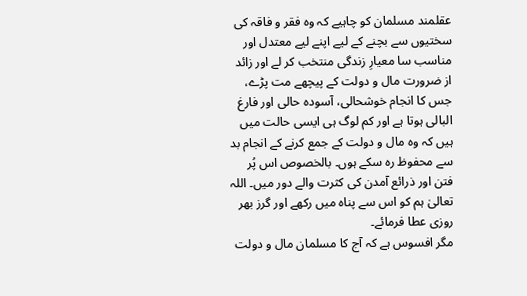عقلمند مسلمان کو چاہیے کہ وہ فقر و فاقہ کی سختیوں سے بچنے کے لیے اپنے لیے معتدل اور مناسب سا معیارِ زندگی منتخب کر لے اور زائد از ضرورت مال و دولت کے پیچھے مت پڑے، جس کا انجام خوشحالی، آسودہ حالی اور فارغ البالی ہوتا ہے اور کم لوگ ہی ایسی حالت میں ہیں کہ وہ مال و دولت کے جمع کرنے کے انجام بد سے محفوظ رہ سکے ہوں۔ بالخصوص اس پُر فتن اور ذرائع آمدن کی کثرت والے دور میں۔ اللہ تعالیٰ ہم کو اس سے پناہ میں رکھے اور گرز بھر روزی عطا فرمائے۔
مگر افسوس ہے کہ آج کا مسلمان مال و دولت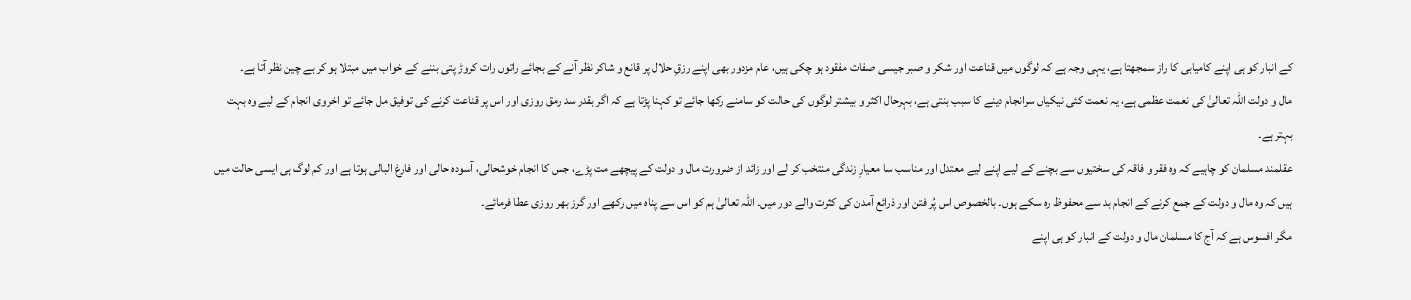کے انبار کو ہی اپنے کامیابی کا راز سمجھتا ہے، یہی وجہ ہے کہ لوگوں میں قناعت اور شکر و صبر جیسی صفات مفقود ہو چکی ہیں، عام مزدور بھی اپنے رزقِ حلال پر قانع و شاکر نظر آنے کے بجائے راتوں رات کروڑ پتی بننے کے خواب میں مبتلا ہو کر بے چین نظر آتا ہے۔
مال و دولت اللہ تعالیٰ کی نعمت عظمی ہے، یہ نعمت کئی نیکیاں سرانجام دینے کا سبب بنتی ہے، بہرحال اکثر و بیشتر لوگوں کی حالت کو سامنے رکھا جائے تو کہنا پڑتا ہے کہ اگر بقدر سد رمق روزی اور اس پر قناعت کرنے کی توفیق مل جائے تو اخروی انجام کے لیے وہ بہت بہتر ہے۔
عقلمند مسلمان کو چاہیے کہ وہ فقر و فاقہ کی سختیوں سے بچنے کے لیے اپنے لیے معتدل اور مناسب سا معیارِ زندگی منتخب کر لے اور زائد از ضرورت مال و دولت کے پیچھے مت پڑے، جس کا انجام خوشحالی، آسودہ حالی اور فارغ البالی ہوتا ہے اور کم لوگ ہی ایسی حالت میں ہیں کہ وہ مال و دولت کے جمع کرنے کے انجام بد سے محفوظ رہ سکے ہوں۔ بالخصوص اس پُر فتن اور ذرائع آمدن کی کثرت والے دور میں۔ اللہ تعالیٰ ہم کو اس سے پناہ میں رکھے اور گرز بھر روزی عطا فرمائے۔
مگر افسوس ہے کہ آج کا مسلمان مال و دولت کے انبار کو ہی اپنے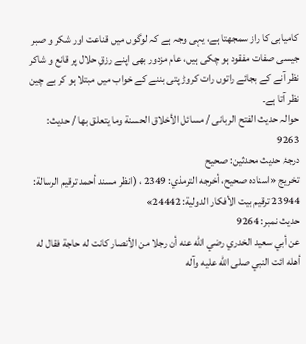کامیابی کا راز سمجھتا ہے، یہی وجہ ہے کہ لوگوں میں قناعت اور شکر و صبر جیسی صفات مفقود ہو چکی ہیں، عام مزدور بھی اپنے رزقِ حلال پر قانع و شاکر نظر آنے کے بجائے راتوں رات کروڑ پتی بننے کے خواب میں مبتلا ہو کر بے چین نظر آتا ہے۔
حوالہ حدیث الفتح الربانی / مسائل الأخلاق الحسنة وما يتعلق بها / حدیث: 9263
درجۂ حدیث محدثین: صحیح
تخریج «اسناده صحيح، أخرجه الترمذي: 2349 ، (انظر مسند أحمد ترقيم الرسالة: 23944 ترقیم بيت الأفكار الدولية: 24442»
حدیث نمبر: 9264
عن أبي سعيد الخدري رضي الله عنه أن رجلا من الأنصار كانت له حاجة فقال له أهله ائت النبي صلى الله عليه وآله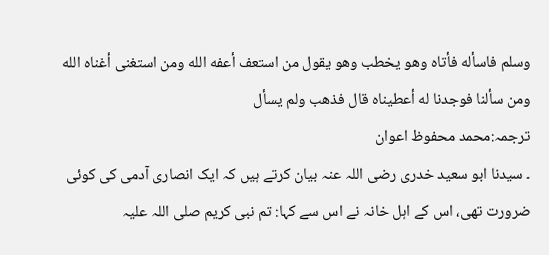وسلم فاسأله فأتاه وهو يخطب وهو يقول من استعف أعفه الله ومن استغنى أغناه الله ومن سألنا فوجدنا له أعطيناه قال فذهب ولم يسأل
ترجمہ:محمد محفوظ اعوان
۔ سیدنا ابو سعید خدری رضی اللہ عنہ بیان کرتے ہیں کہ ایک انصاری آدمی کی کوئی ضرورت تھی، اس کے اہل خانہ نے اس سے کہا: تم نبی کریم صلی اللہ علیہ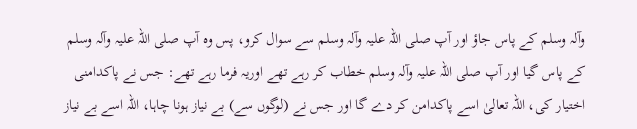وآلہ وسلم کے پاس جاؤ اور آپ صلی اللہ علیہ وآلہ وسلم سے سوال کرو، پس وہ آپ صلی اللہ علیہ وآلہ وسلم کے پاس گیا اور آپ صلی اللہ علیہ وآلہ وسلم خطاب کر رہے تھے اوریہ فرما رہے تھے: جس نے پاکدامنی اختیار کی، اللہ تعالیٰ اسے پاکدامن کر دے گا اور جس نے (لوگوں سے) بے نیاز ہونا چاہا، اللہ اسے بے نیاز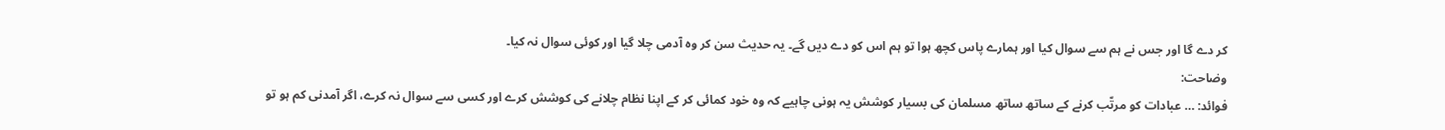کر دے گا اور جس نے ہم سے سوال کیا اور ہمارے پاس کچھ ہوا تو ہم اس کو دے دیں گے۔ یہ حدیث سن کر وہ آدمی چلا گیا اور کوئی سوال نہ کیا۔
وضاحت:
فوائد: … عبادات کو مرتّب کرنے کے ساتھ ساتھ مسلمان کی بسیار کوشش یہ ہونی چاہیے کہ وہ خود کمائی کر کے اپنا نظام چلانے کی کوشش کرے اور کسی سے سوال نہ کرے، اگر آمدنی کم ہو تو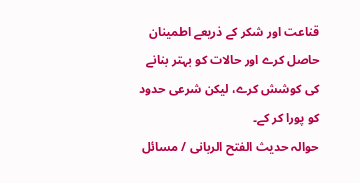قناعت اور شکر کے ذریعے اطمینان حاصل کرے اور حالات کو بہتر بنانے کی کوشش کرے، لیکن شرعی حدود کو پورا کر کے۔
حوالہ حدیث الفتح الربانی / مسائل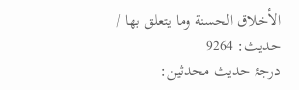الأخلاق الحسنة وما يتعلق بها / حدیث: 9264
درجۂ حدیث محدثین: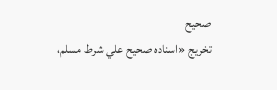صحیح
تخریج «اسناده صحيح علي شرط مسلم،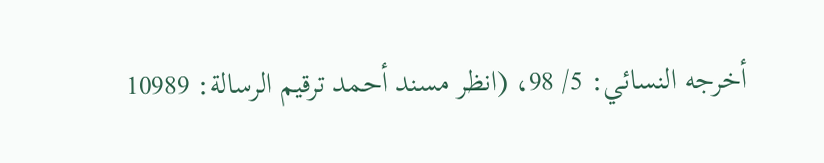أخرجه النسائي: 5/ 98، (انظر مسند أحمد ترقيم الرسالة: 10989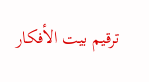ترقیم بيت الأفكار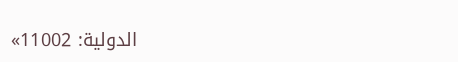الدولية: 11002»